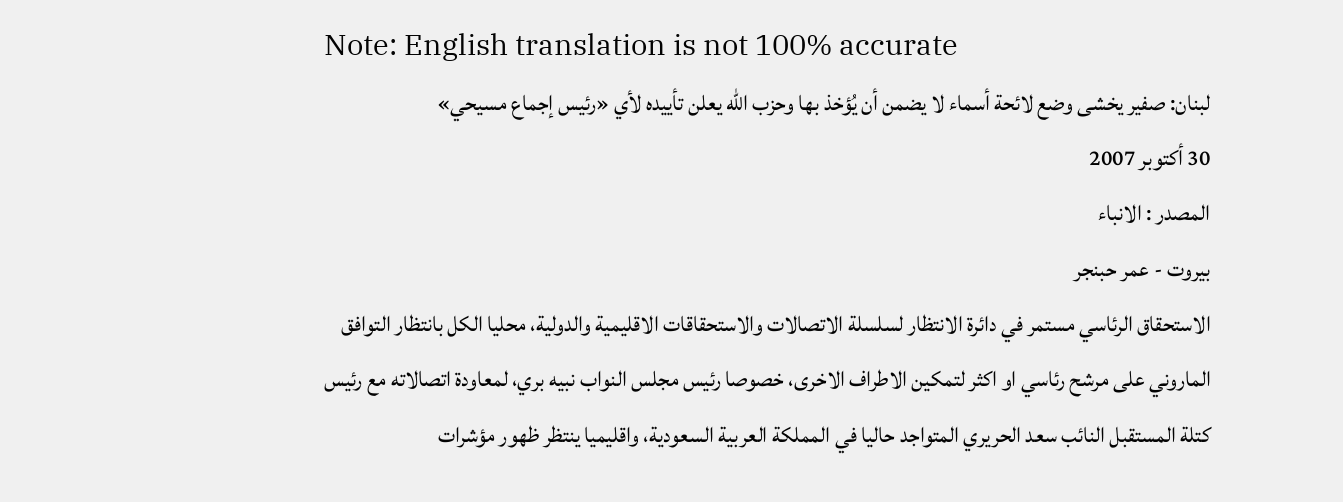Note: English translation is not 100% accurate
لبنان: صفير يخشى وضع لائحة أسماء لا يضمن أن يُؤخذ بها وحزب الله يعلن تأييده لأي «رئيس إجماع مسيحي»
30 أكتوبر 2007
المصدر : الانباء
بيروت - عمر حبنجر
الاستحقاق الرئاسي مستمر في دائرة الانتظار لسلسلة الاتصالات والاستحقاقات الاقليمية والدولية، محليا الكل بانتظار التوافق الماروني على مرشح رئاسي او اكثر لتمكين الاطراف الاخرى، خصوصا رئيس مجلس النواب نبيه بري، لمعاودة اتصالاته مع رئيس كتلة المستقبل النائب سعد الحريري المتواجد حاليا في المملكة العربية السعودية، واقليميا ينتظر ظهور مؤشرات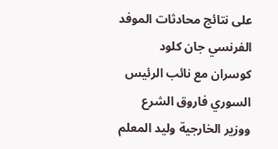على نتائج محادثات الموفد الفرنسي جان كلود كوسران مع نائب الرئيس السوري فاروق الشرع ووزير الخارجية وليد المعلم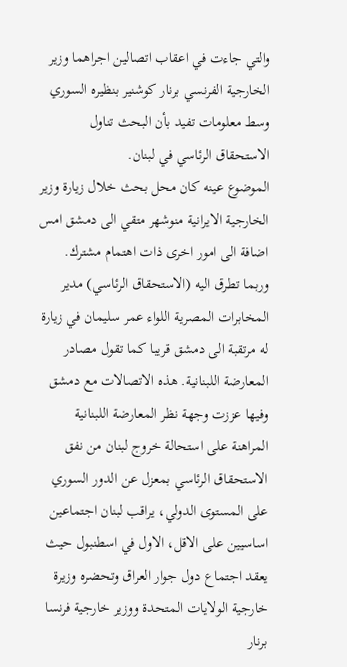والتي جاءت في اعقاب اتصالين اجراهما وزير الخارجية الفرنسي برنار كوشنير بنظيره السوري وسط معلومات تفيد بأن البحث تناول الاستحقاق الرئاسي في لبنان.
الموضوع عينه كان محل بحث خلال زيارة وزير الخارجية الايرانية منوشهر متقي الى دمشق امس اضافة الى امور اخرى ذات اهتمام مشترك.
وربما تطرق اليه (الاستحقاق الرئاسي) مدير المخابرات المصرية اللواء عمر سليمان في زيارة له مرتقبة الى دمشق قريبا كما تقول مصادر المعارضة اللبنانية. هذه الاتصالات مع دمشق وفيها عززت وجهة نظر المعارضة اللبنانية المراهنة على استحالة خروج لبنان من نفق الاستحقاق الرئاسي بمعزل عن الدور السوري
على المستوى الدولي، يراقب لبنان اجتماعين اساسيين على الاقل، الاول في اسطنبول حيث يعقد اجتماع دول جوار العراق وتحضره وزيرة خارجية الولايات المتحدة ووزير خارجية فرنسا برنار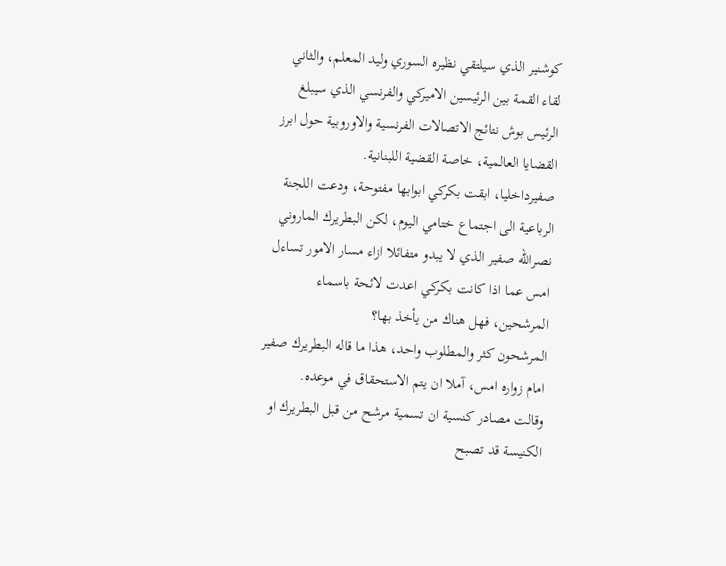كوشنير الذي سيلتقي نظيره السوري وليد المعلم، والثاني لقاء القمة بين الرئيسين الاميركي والفرنسي الذي سيبلغ الرئيس بوش نتائج الاتصالات الفرنسية والاوروبية حول ابرز القضايا العالمية، خاصة القضية اللبنانية.
صفيرداخليا، ابقت بكركي ابوابها مفتوحة، ودعت اللجنة الرباعية الى اجتماع ختامي اليوم، لكن البطريرك الماروني نصرالله صفير الذي لا يبدو متفائلا ازاء مسار الامور تساءل امس عما اذا كانت بكركي اعدت لائحة باسماء المرشحين، فهل هناك من يأخذ بها؟
المرشحون كثر والمطلوب واحد، هذا ما قاله البطريرك صفير امام زواره امس، آملا ان يتم الاستحقاق في موعده.
وقالت مصادر كنسية ان تسمية مرشح من قبل البطريرك او الكنيسة قد تصبح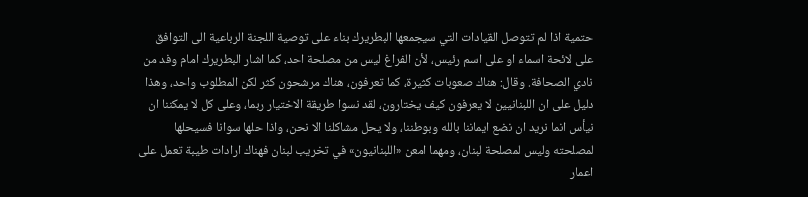حتمية اذا لم تتوصل القيادات التي سيجمعها البطريرك بناء على توصية اللجنة الرباعية الى التوافق على لائحة اسماء او على اسم رئيس، لأن الفراغ ليس من مصلحة احد، كما اشار البطريرك امام وفد من نادي الصحافة. وقال: هناك صعوبات كثيرة، كما تعرفون، هناك مرشحون كثر لكن المطلوب واحد، وهذا دليل على ان اللبنانيين لا يعرفون كيف يختارون، لقد نسوا طريقة الاختيار ربما، وعلى كل لا يمكننا ان نيأس انما نريد ان نضع ايماننا بالله وبوطننا، ولا يحل مشاكلنا الا نحن، واذا حلها سوانا فسيحلها لمصلحته وليس لمصلحة لبنان، ومهما امعن «اللبنانيون» في تخريب لبنان فهناك ارادات طيبة تعمل على اعمار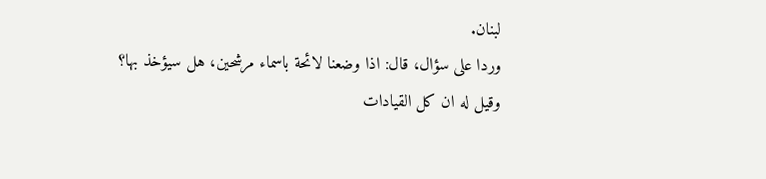لبنان.
وردا على سؤال، قال: اذا وضعنا لائحة باسماء مرشحين، هل سيؤخذ بها؟
وقيل له ان كل القيادات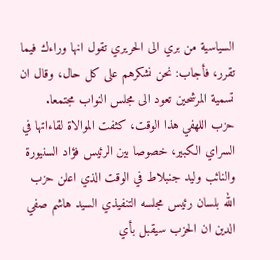السياسية من بري الى الحريري تقول انها وراءك فيما تقرر، فأجاب: نحن نشكرهم على كل حال، وقال ان تسمية المرشحين تعود الى مجلس النواب مجتمعا.
حزب اللهفي هذا الوقت، كثفت الموالاة لقاءاتها في السراي الكبير، خصوصا بين الرئيس فؤاد السنيورة والنائب وليد جنبلاط في الوقت الذي اعلن حزب الله بلسان رئيس مجلسه التنفيذي السيد هاشم صفي الدين ان الحزب سيقبل بأي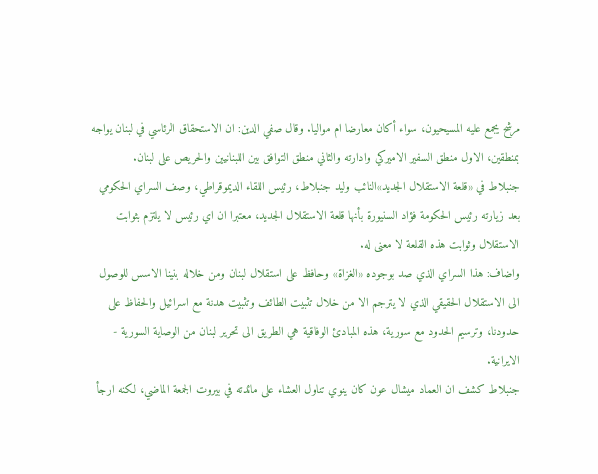مرشح يجمع عليه المسيحيون، سواء أكان معارضا ام مواليا. وقال صفي الدين: ان الاستحقاق الرئاسي في لبنان يواجه بمنطقين، الاول منطق السفير الاميركي وادارته والثاني منطق التوافق بين اللبنانيين والحريص على لبنان.
جنبلاط في «قلعة الاستقلال الجديد»النائب وليد جنبلاط، رئيس اللقاء الديموقراطي، وصف السراي الحكومي بعد زيارته رئيس الحكومة فؤاد السنيورة بأنها قلعة الاستقلال الجديد، معتبرا ان اي رئيس لا يلتزم بثوابت الاستقلال وثوابت هذه القلعة لا معنى له.
واضاف: هذا السراي الذي صد بوجوده «الغزاة» وحافظ على استقلال لبنان ومن خلاله بنينا الاسس للوصول الى الاستقلال الحقيقي الذي لا يترجم الا من خلال تثبيت الطائف وتثبيت هدنة مع اسرائيل والحفاظ على حدودنا، وترسيم الحدود مع سورية، هذه المبادئ الوفاقية هي الطريق الى تحرير لبنان من الوصاية السورية - الايرانية.
جنبلاط كشف ان العماد ميشال عون كان ينوي تناول العشاء على مائدته في بيروت الجمعة الماضي، لكنه ارجأ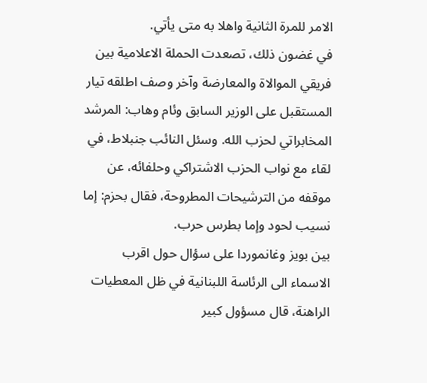الامر للمرة الثانية واهلا به متى يأتي.
في غضون ذلك، تصعدت الحملة الاعلامية بين فريقي الموالاة والمعارضة وآخر وصف اطلقه تيار المستقبل على الوزير السابق وئام وهاب: المرشد المخابراتي لحزب الله. وسئل النائب جنبلاط، في لقاء مع نواب الحزب الاشتراكي وحلفائه، عن موقفه من الترشيحات المطروحة، فقال بحزم: إما نسيب لحود وإما بطرس حرب.
بين بويز وغانموردا على سؤال حول اقرب الاسماء الى الرئاسة اللبنانية في ظل المعطيات الراهنة، قال مسؤول كبير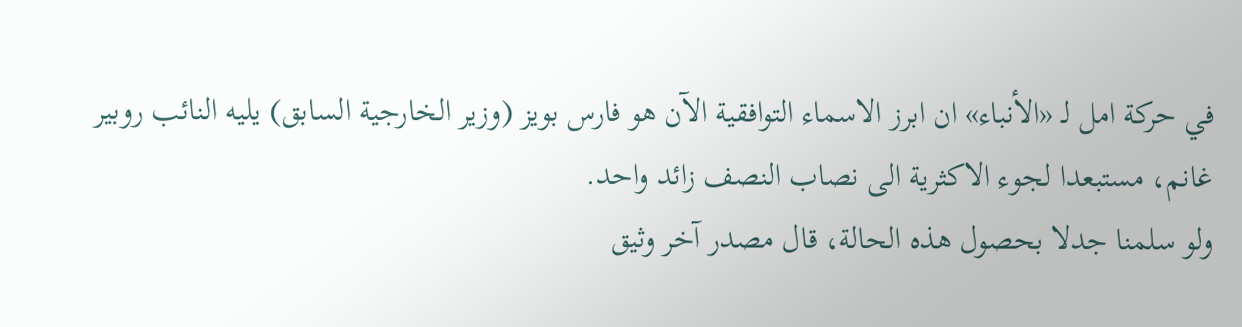في حركة امل لـ «الأنباء» ان ابرز الاسماء التوافقية الآن هو فارس بويز (وزير الخارجية السابق) يليه النائب روبير غانم، مستبعدا لجوء الاكثرية الى نصاب النصف زائد واحد.
ولو سلمنا جدلا بحصول هذه الحالة، قال مصدر آخر وثيق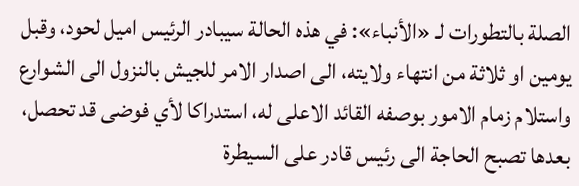الصلة بالتطورات لـ «الأنباء»: في هذه الحالة سيبادر الرئيس اميل لحود، وقبل يومين او ثلاثة من انتهاء ولايته، الى اصدار الامر للجيش بالنزول الى الشوارع واستلام زمام الامور بوصفه القائد الاعلى له، استدراكا لأي فوضى قد تحصل، بعدها تصبح الحاجة الى رئيس قادر على السيطرة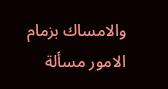والامساك بزمام الامور مسألة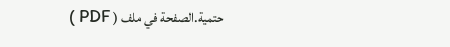حتمية.الصفحة في ملف ( PDF )